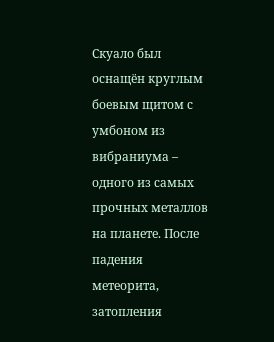Скуало был оснащён круглым боевым щитом с умбоном из вибраниума – одного из самых прочных металлов на планете. После падения метеорита, затопления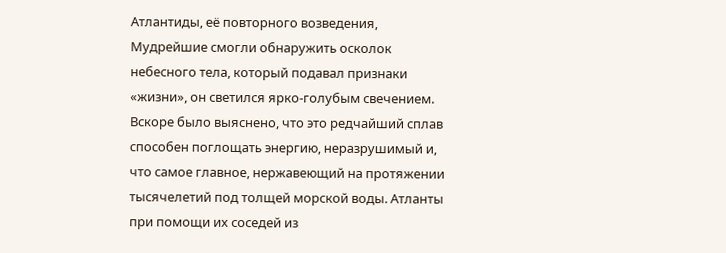Атлантиды, её повторного возведения, Мудрейшие смогли обнаружить осколок небесного тела, который подавал признаки «жизни», он светился ярко-голубым свечением. Вскоре было выяснено, что это редчайший сплав способен поглощать энергию, неразрушимый и, что самое главное, нержавеющий на протяжении тысячелетий под толщей морской воды. Атланты при помощи их соседей из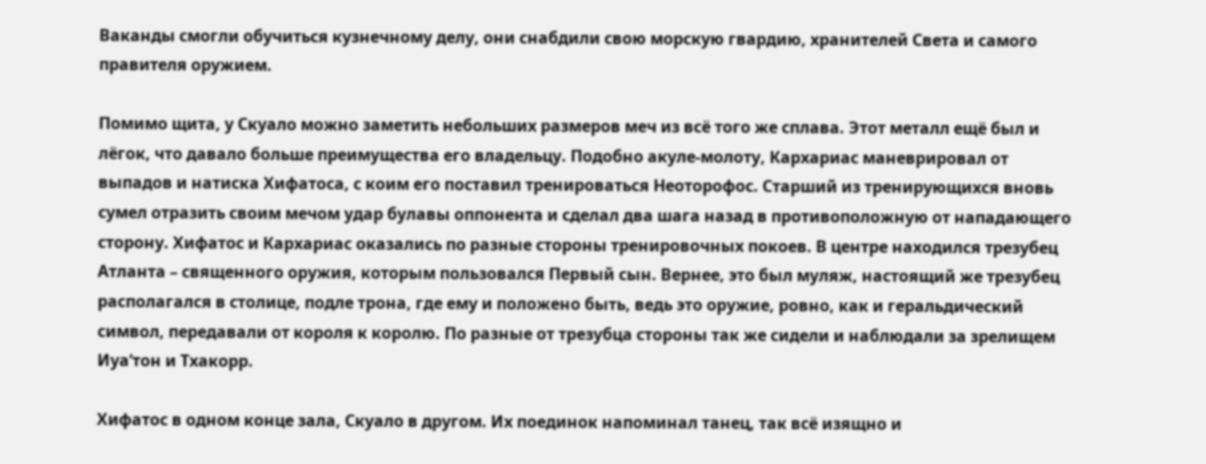Ваканды смогли обучиться кузнечному делу, они снабдили свою морскую гвардию, хранителей Света и самого правителя оружием.

Помимо щита, у Скуало можно заметить небольших размеров меч из всё того же сплава. Этот металл ещё был и лёгок, что давало больше преимущества его владельцу. Подобно акуле-молоту, Кархариас маневрировал от выпадов и натиска Хифатоса, с коим его поставил тренироваться Неоторофос. Старший из тренирующихся вновь сумел отразить своим мечом удар булавы оппонента и сделал два шага назад в противоположную от нападающего сторону. Хифатос и Кархариас оказались по разные стороны тренировочных покоев. В центре находился трезубец Атланта – священного оружия, которым пользовался Первый сын. Вернее, это был муляж, настоящий же трезубец располагался в столице, подле трона, где ему и положено быть, ведь это оружие, ровно, как и геральдический символ, передавали от короля к королю. По разные от трезубца стороны так же сидели и наблюдали за зрелищем Иуа’тон и Тхакорр.

Хифатос в одном конце зала, Скуало в другом. Их поединок напоминал танец, так всё изящно и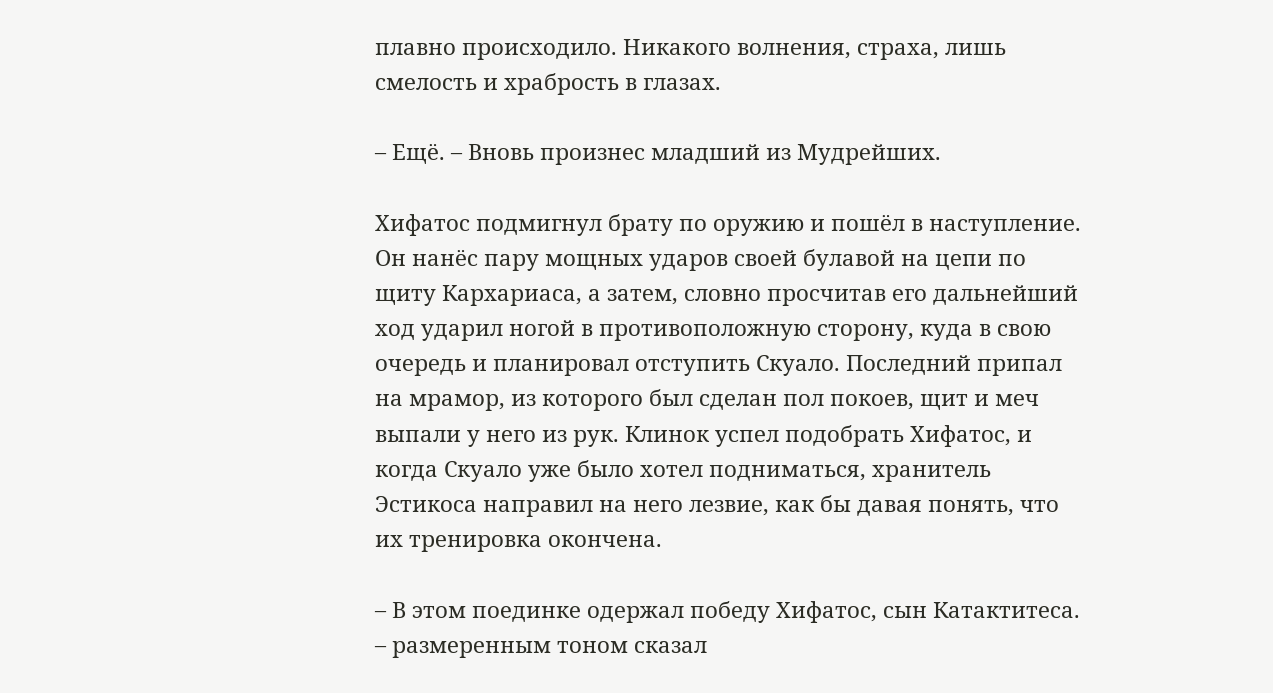плавно происходило. Никакого волнения, страха, лишь смелость и храбрость в глазах.

– Ещё. – Вновь произнес младший из Мудрейших.

Хифатос подмигнул брату по оружию и пошёл в наступление. Он нанёс пару мощных ударов своей булавой на цепи по щиту Кархариаса, а затем, словно просчитав его дальнейший ход ударил ногой в противоположную сторону, куда в свою очередь и планировал отступить Скуало. Последний припал на мрамор, из которого был сделан пол покоев, щит и меч выпали у него из рук. Клинок успел подобрать Хифатос, и когда Скуало уже было хотел подниматься, хранитель Эстикоса направил на него лезвие, как бы давая понять, что их тренировка окончена.

– В этом поединке одержал победу Хифатос, сын Катактитеса. – размеренным тоном сказал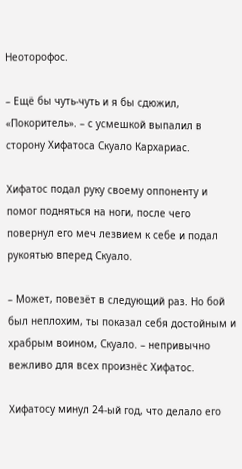Неоторофос.

– Ещё бы чуть-чуть и я бы сдюжил, «Покоритель». – с усмешкой выпалил в сторону Хифатоса Скуало Кархариас.

Хифатос подал руку своему оппоненту и помог подняться на ноги, после чего повернул его меч лезвием к себе и подал рукоятью вперед Скуало.

– Может, повезёт в следующий раз. Но бой был неплохим, ты показал себя достойным и храбрым воином, Скуало. – непривычно вежливо для всех произнёс Хифатос.

Хифатосу минул 24-ый год, что делало его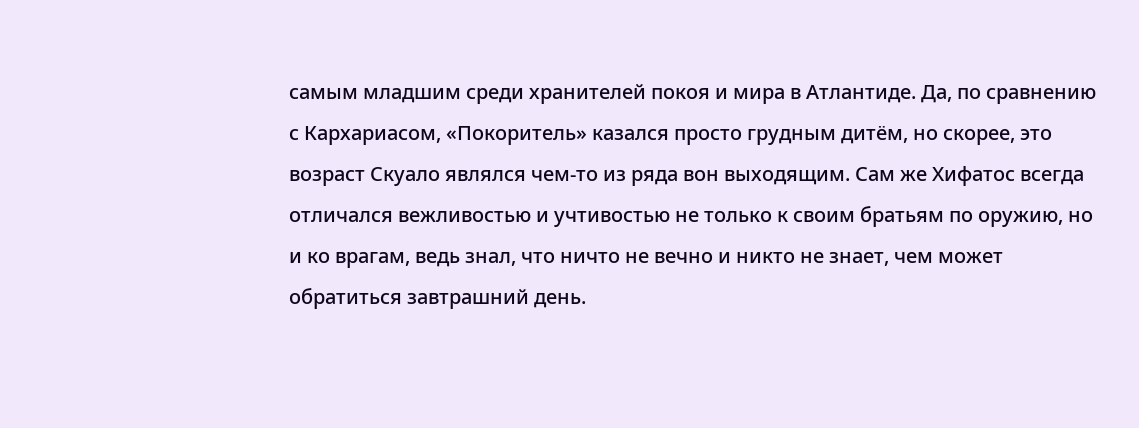самым младшим среди хранителей покоя и мира в Атлантиде. Да, по сравнению с Кархариасом, «Покоритель» казался просто грудным дитём, но скорее, это возраст Скуало являлся чем-то из ряда вон выходящим. Сам же Хифатос всегда отличался вежливостью и учтивостью не только к своим братьям по оружию, но и ко врагам, ведь знал, что ничто не вечно и никто не знает, чем может обратиться завтрашний день.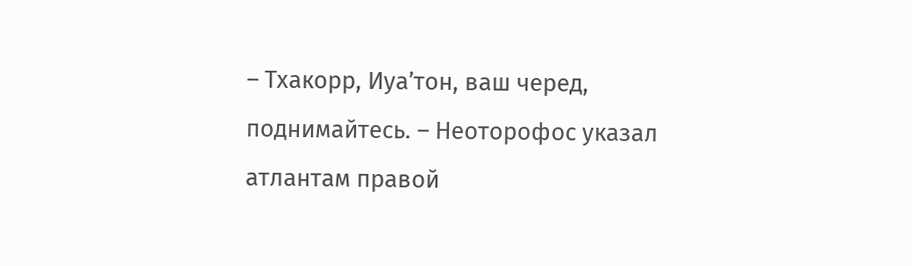– Тхакорр, Иуа’тон, ваш черед, поднимайтесь. – Неоторофос указал атлантам правой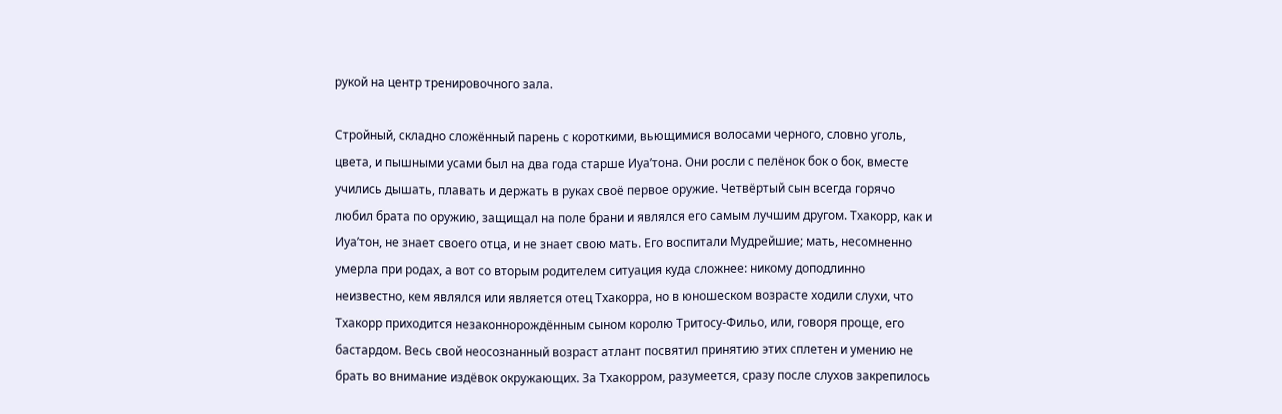рукой на центр тренировочного зала.

Стройный, складно сложённый парень с короткими, вьющимися волосами черного, словно уголь, цвета, и пышными усами был на два года старше Иуа’тона. Они росли с пелёнок бок о бок, вместе учились дышать, плавать и держать в руках своё первое оружие. Четвёртый сын всегда горячо любил брата по оружию, защищал на поле брани и являлся его самым лучшим другом. Тхакорр, как и Иуа’тон, не знает своего отца, и не знает свою мать. Его воспитали Мудрейшие; мать, несомненно умерла при родах, а вот со вторым родителем ситуация куда сложнее: никому доподлинно неизвестно, кем являлся или является отец Тхакорра, но в юношеском возрасте ходили слухи, что Тхакорр приходится незаконнорождённым сыном королю Тритосу-Фильо, или, говоря проще, его бастардом. Весь свой неосознанный возраст атлант посвятил принятию этих сплетен и умению не брать во внимание издёвок окружающих. За Тхакорром, разумеется, сразу после слухов закрепилось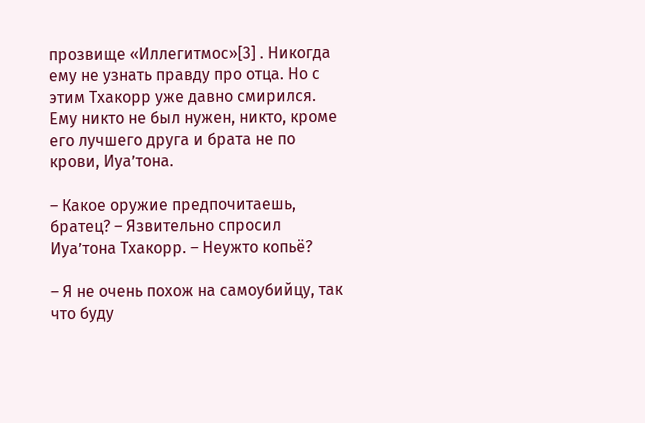прозвище «Иллегитмос»[3] . Никогда ему не узнать правду про отца. Но с этим Тхакорр уже давно смирился. Ему никто не был нужен, никто, кроме его лучшего друга и брата не по крови, Иуа’тона.

– Какое оружие предпочитаешь, братец? – Язвительно спросил Иуа’тона Тхакорр. – Неужто копьё?

– Я не очень похож на самоубийцу, так что буду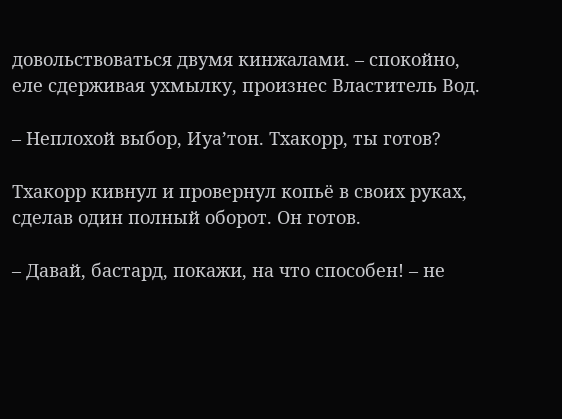довольствоваться двумя кинжалами. – спокойно, еле сдерживая ухмылку, произнес Властитель Вод.

– Неплохой выбор, Иуа’тон. Тхакорр, ты готов?

Тхакорр кивнул и провернул копьё в своих руках, сделав один полный оборот. Он готов.

– Давай, бастард, покажи, на что способен! – не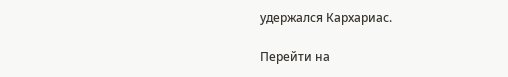удержался Кархариас.

Перейти на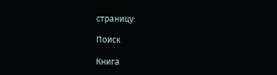страницу:

Поиск

Книга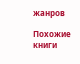жанров

Похожие книги